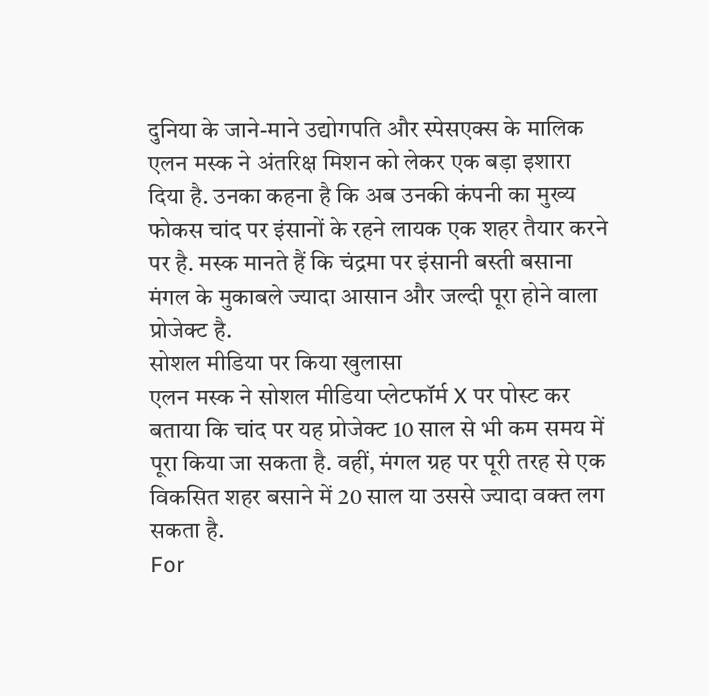दुनिया के जाने-माने उद्योगपति और स्पेसएक्स के मालिक एलन मस्क ने अंतरिक्ष मिशन को लेकर एक बड़ा इशारा दिया है. उनका कहना है कि अब उनकी कंपनी का मुख्य फोकस चांद पर इंसानों के रहने लायक एक शहर तैयार करने पर है. मस्क मानते हैं कि चंद्रमा पर इंसानी बस्ती बसाना मंगल के मुकाबले ज्यादा आसान और जल्दी पूरा होने वाला प्रोजेक्ट है.
सोशल मीडिया पर किया खुलासा
एलन मस्क ने सोशल मीडिया प्लेटफॉर्म X पर पोस्ट कर बताया कि चांद पर यह प्रोजेक्ट 10 साल से भी कम समय में पूरा किया जा सकता है. वहीं, मंगल ग्रह पर पूरी तरह से एक विकसित शहर बसाने में 20 साल या उससे ज्यादा वक्त लग सकता है.
For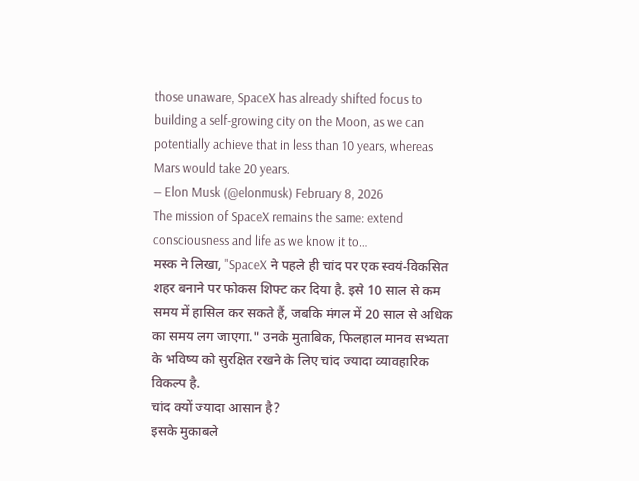those unaware, SpaceX has already shifted focus to building a self-growing city on the Moon, as we can potentially achieve that in less than 10 years, whereas Mars would take 20 years.
— Elon Musk (@elonmusk) February 8, 2026
The mission of SpaceX remains the same: extend consciousness and life as we know it to…
मस्क ने लिखा, "SpaceX ने पहले ही चांद पर एक स्वयं-विकसित शहर बनाने पर फोकस शिफ्ट कर दिया है. इसे 10 साल से कम समय में हासिल कर सकते हैं, जबकि मंगल में 20 साल से अधिक का समय लग जाएगा." उनके मुताबिक, फिलहाल मानव सभ्यता के भविष्य को सुरक्षित रखने के लिए चांद ज्यादा व्यावहारिक विकल्प है.
चांद क्यों ज्यादा आसान है?
इसके मुकाबले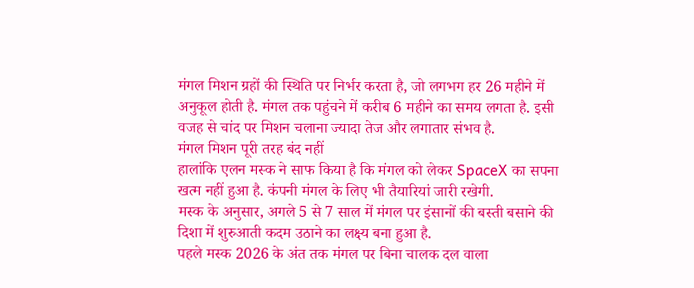मंगल मिशन ग्रहों की स्थिति पर निर्भर करता है, जो लगभग हर 26 महीने में अनुकूल होती है. मंगल तक पहुंचने में करीब 6 महीने का समय लगता है. इसी वजह से चांद पर मिशन चलाना ज्यादा तेज और लगातार संभव है.
मंगल मिशन पूरी तरह बंद नहीं
हालांकि एलन मस्क ने साफ किया है कि मंगल को लेकर SpaceX का सपना खत्म नहीं हुआ है. कंपनी मंगल के लिए भी तैयारियां जारी रखेगी.
मस्क के अनुसार, अगले 5 से 7 साल में मंगल पर इंसानों की बस्ती बसाने की दिशा में शुरुआती कदम उठाने का लक्ष्य बना हुआ है.
पहले मस्क 2026 के अंत तक मंगल पर बिना चालक दल वाला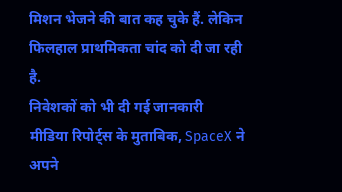मिशन भेजने की बात कह चुके हैं. लेकिन फिलहाल प्राथमिकता चांद को दी जा रही है.
निवेशकों को भी दी गई जानकारी
मीडिया रिपोर्ट्स के मुताबिक, SpaceX ने अपने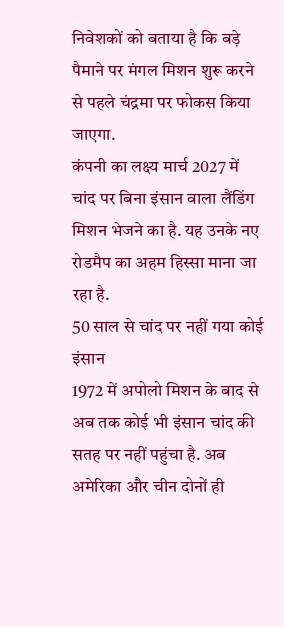निवेशकों को बताया है कि बड़े पैमाने पर मंगल मिशन शुरू करने से पहले चंद्रमा पर फोकस किया जाएगा.
कंपनी का लक्ष्य मार्च 2027 में चांद पर बिना इंसान वाला लैंडिंग मिशन भेजने का है. यह उनके नए रोडमैप का अहम हिस्सा माना जा रहा है.
50 साल से चांद पर नहीं गया कोई इंसान
1972 में अपोलो मिशन के बाद से अब तक कोई भी इंसान चांद की सतह पर नहीं पहुंचा है. अब अमेरिका और चीन दोनों ही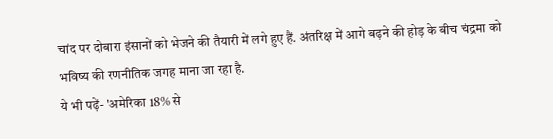चांद पर दोबारा इंसानों को भेजने की तैयारी में लगे हुए हैं. अंतरिक्ष में आगे बढ़ने की होड़ के बीच चंद्रमा को भविष्य की रणनीतिक जगह माना जा रहा है.
ये भी पढ़ें- 'अमेरिका 18% से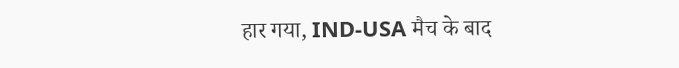हार गया, IND-USA मैच के बाद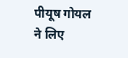पीयूष गोयल ने लिए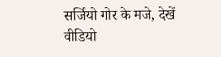सर्जियो गोर के मजे, देखें वीडियो